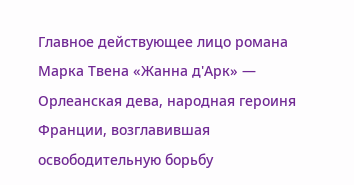Главное действующее лицо романа Марка Твена «Жанна д'Арк» — Орлеанская дева, народная героиня Франции, возглавившая освободительную борьбу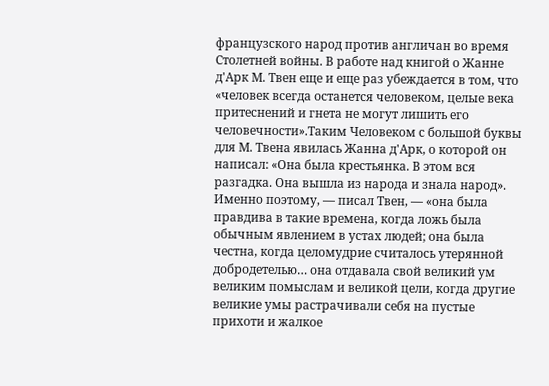французского народ против англичан во время Столетней войны. В работе над книгой о Жанне д'Арк М. Твен еще и еще раз убеждается в том, что «человек всегда останется человеком, целые века притеснений и гнета не могут лишить его человечности».Таким Человеком с большой буквы для М. Твена явилась Жанна д'Арк, о которой он написал: «Она была крестьянка. В этом вся разгадка. Она вышла из народа и знала народ». Именно поэтому, — писал Твен, — «она была правдива в такие времена, когда ложь была обычным явлением в устах людей; она была честна, когда целомудрие считалось утерянной добродетелью… она отдавала свой великий ум великим помыслам и великой цели, когда другие великие умы растрачивали себя на пустые прихоти и жалкое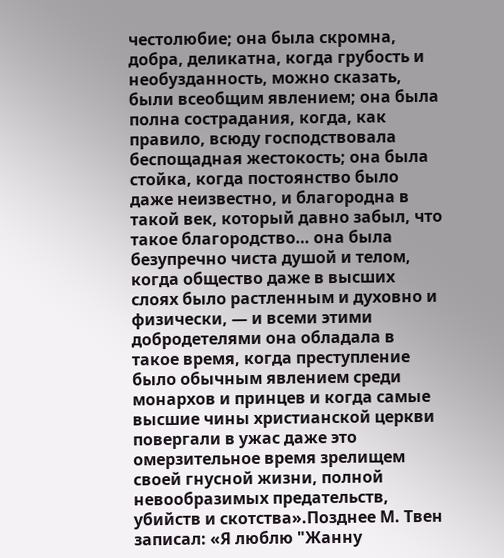честолюбие; она была скромна, добра, деликатна, когда грубость и необузданность, можно сказать, были всеобщим явлением; она была полна сострадания, когда, как правило, всюду господствовала беспощадная жестокость; она была стойка, когда постоянство было даже неизвестно, и благородна в такой век, который давно забыл, что такое благородство… она была безупречно чиста душой и телом, когда общество даже в высших слоях было растленным и духовно и физически, — и всеми этими добродетелями она обладала в такое время, когда преступление было обычным явлением среди монархов и принцев и когда самые высшие чины христианской церкви повергали в ужас даже это омерзительное время зрелищем своей гнусной жизни, полной невообразимых предательств, убийств и скотства».Позднее М. Твен записал: «Я люблю "Жанну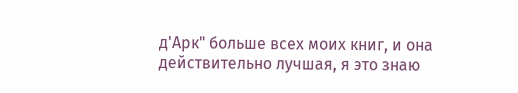д'Арк" больше всех моих книг, и она действительно лучшая, я это знаю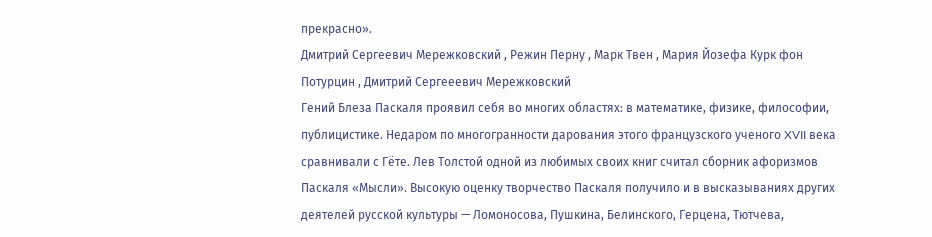прекрасно».
Дмитрий Сергеевич Мережковский , Режин Перну , Марк Твен , Мария Йозефа Курк фон Потурцин , Дмитрий Сергееевич Мережковский
Гений Блеза Паскаля проявил себя во многих областях: в математике, физике, философии, публицистике. Недаром по многогранности дарования этого французского ученого XVII века сравнивали с Гёте. Лев Толстой одной из любимых своих книг считал сборник афоризмов Паскаля «Мысли». Высокую оценку творчество Паскаля получило и в высказываниях других деятелей русской культуры — Ломоносова, Пушкина, Белинского, Герцена, Тютчева,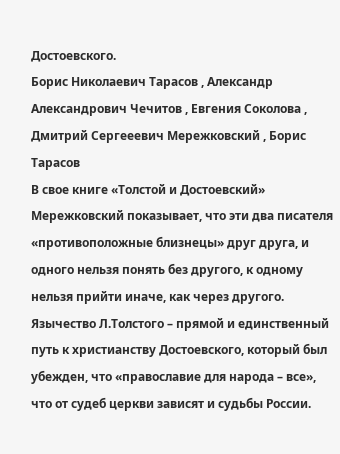Достоевского.
Борис Николаевич Тарасов , Александр Александрович Чечитов , Евгения Соколова , Дмитрий Сергееевич Мережковский , Борис Тарасов
В свое книге «Толстой и Достоевский» Мережковский показывает, что эти два писателя «противоположные близнецы» друг друга, и одного нельзя понять без другого, к одному нельзя прийти иначе, как через другого. Язычество Л.Толстого – прямой и единственный путь к христианству Достоевского, который был убежден, что «православие для народа – все», что от судеб церкви зависят и судьбы России.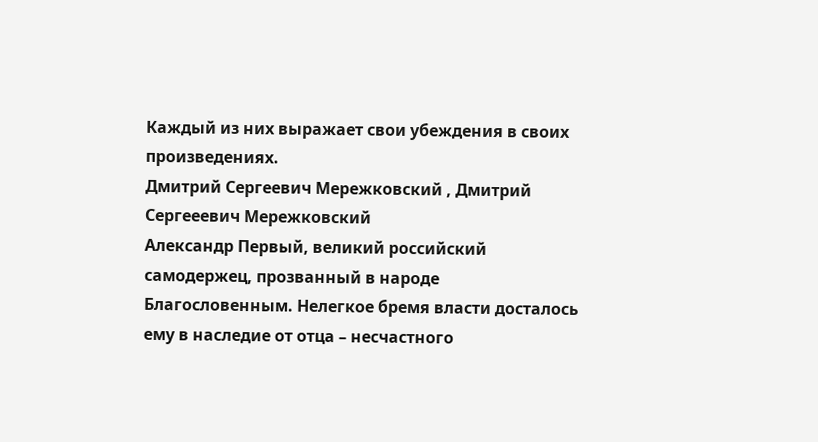Каждый из них выражает свои убеждения в своих произведениях.
Дмитрий Сергеевич Мережковский , Дмитрий Сергееевич Мережковский
Александр Первый, великий российский самодержец, прозванный в народе Благословенным. Нелегкое бремя власти досталось ему в наследие от отца – несчастного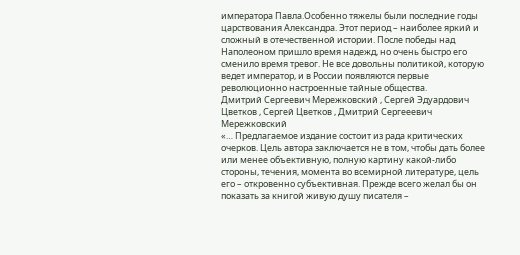императора Павла.Особенно тяжелы были последние годы царствования Александра. Этот период – наиболее яркий и сложный в отечественной истории. После победы над Наполеоном пришло время надежд, но очень быстро его сменило время тревог. Не все довольны политикой, которую ведет император, и в России появляются первые революционно настроенные тайные общества.
Дмитрий Сергеевич Мережковский , Сергей Эдуардович Цветков , Сергей Цветков , Дмитрий Сергееевич Мережковский
«… Предлагаемое издание состоит из рада критических очерков. Цель автора заключается не в том, чтобы дать более или менее объективную, полную картину какой-либо стороны, течения, момента во всемирной литературе, цель его – откровенно субъективная. Прежде всего желал бы он показать за книгой живую душу писателя –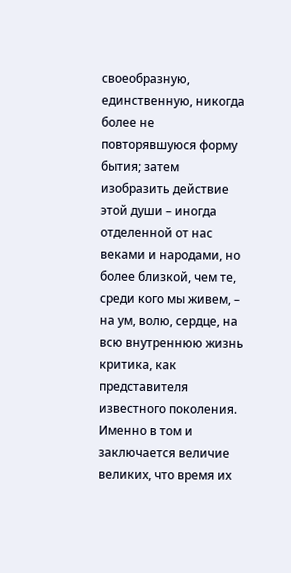своеобразную, единственную, никогда более не повторявшуюся форму бытия; затем изобразить действие этой души – иногда отделенной от нас веками и народами, но более близкой, чем те, среди кого мы живем, – на ум, волю, сердце, на всю внутреннюю жизнь критика, как представителя известного поколения. Именно в том и заключается величие великих, что время их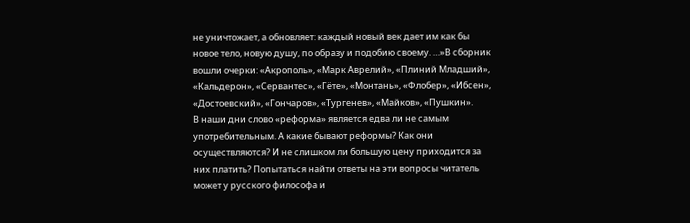не уничтожает, а обновляет: каждый новый век дает им как бы новое тело, новую душу, по образу и подобию своему. …»В сборник вошли очерки: «Акрополь», «Марк Аврелий», «Плиний Младший», «Кальдерон», «Сервантес», «Гёте», «Монтань», «Флобер», «Ибсен», «Достоевский», «Гончаров», «Тургенев», «Майков», «Пушкин».
В наши дни слово «реформа» является едва ли не самым употребительным. А какие бывают реформы? Как они осуществляются? И не слишком ли большую цену приходится за них платить? Попытаться найти ответы на эти вопросы читатель может у русского философа и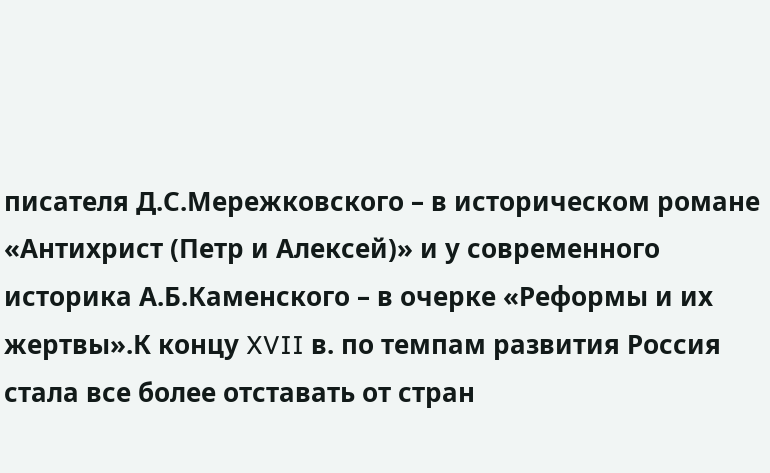писателя Д.С.Мережковского – в историческом романе «Антихрист (Петр и Алексей)» и у современного историка А.Б.Каменского – в очерке «Реформы и их жертвы».К концу XVII в. по темпам развития Россия стала все более отставать от стран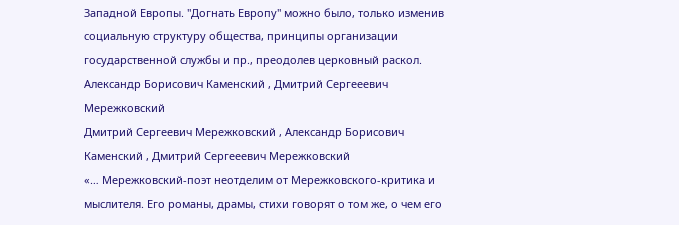Западной Европы. "Догнать Европу" можно было, только изменив социальную структуру общества, принципы организации государственной службы и пр., преодолев церковный раскол.
Александр Борисович Каменский , Дмитрий Сергееевич Мережковский
Дмитрий Сергеевич Мережковский , Александр Борисович Каменский , Дмитрий Сергееевич Мережковский
«… Мережковский-поэт неотделим от Мережковского-критика и мыслителя. Его романы, драмы, стихи говорят о том же, о чем его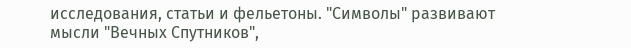исследования, статьи и фельетоны. "Символы" развивают мысли "Вечных Спутников",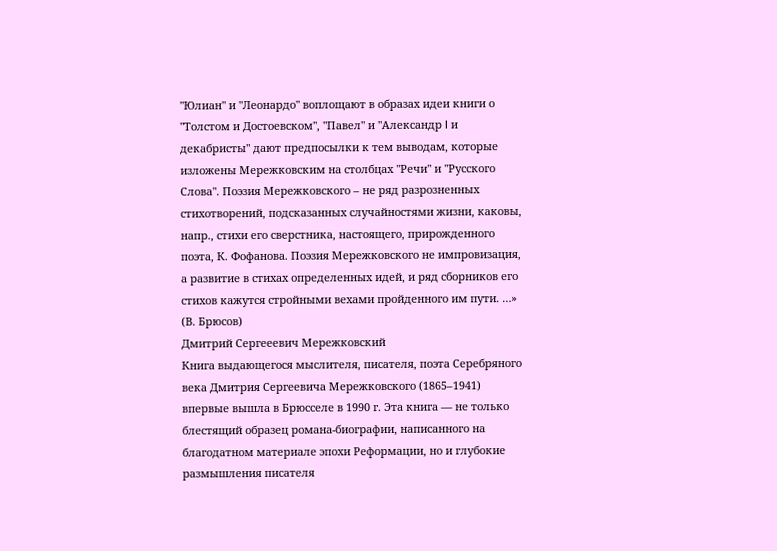"Юлиан" и "Леонардо" воплощают в образах идеи книги о "Толстом и Достоевском", "Павел" и "Александр I и декабристы" дают предпосылки к тем выводам, которые изложены Мережковским на столбцах "Речи" и "Русского Слова". Поэзия Мережковского – не ряд разрозненных стихотворений, подсказанных случайностями жизни, каковы, напр., стихи его сверстника, настоящего, прирожденного поэта, К. Фофанова. Поэзия Мережковского не импровизация, а развитие в стихах определенных идей, и ряд сборников его стихов кажутся стройными вехами пройденного им пути. …» (В. Брюсов)
Дмитрий Сергееевич Мережковский
Книга выдающегося мыслителя, писателя, поэта Серебряного века Дмитрия Сергеевича Мережковского (1865–1941) впервые вышла в Брюсселе в 1990 г. Эта книга — не только блестящий образец романа-биографии, написанного на благодатном материале эпохи Реформации, но и глубокие размышления писателя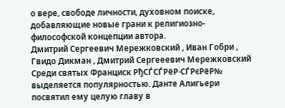о вере, свободе личности, духовном поиске, добавляющие новые грани к религиозно-философской концепции автора.
Дмитрий Сергеевич Мережковский , Иван Гобри , Гвидо Дикман , Дмитрий Сергееевич Мережковский
Среди святых Франциск РђСЃСЃРёР·СЃРєРёР№ выделяется популярностью. Данте Алигьери посвятил ему целую главу в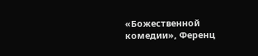«Божественной комедии», Ференц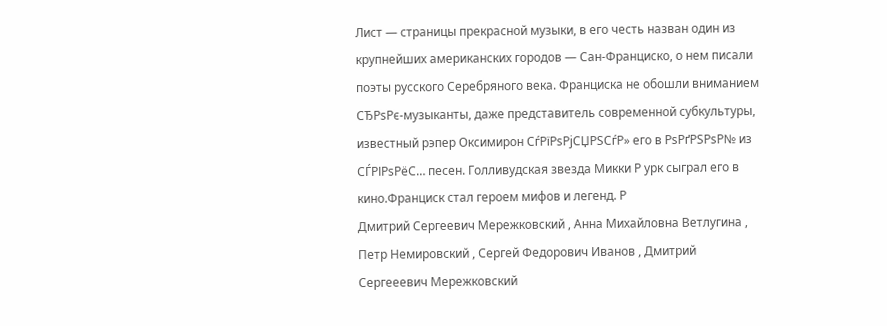Лист — страницы прекрасной музыки, в его честь назван один из крупнейших американских городов — Сан-Франциско, о нем писали поэты русского Серебряного века. Франциска не обошли вниманием СЂРѕРє-музыканты, даже представитель современной субкультуры, известный рэпер Оксимирон СѓРїРѕРјСЏРЅСѓР» его в РѕРґРЅРѕР№ из СЃРІРѕРёС… песен. Голливудская звезда Микки Р урк сыграл его в кино.Франциск стал героем мифов и легенд. Р
Дмитрий Сергеевич Мережковский , Анна Михайловна Ветлугина , Петр Немировский , Сергей Федорович Иванов , Дмитрий Сергееевич Мережковский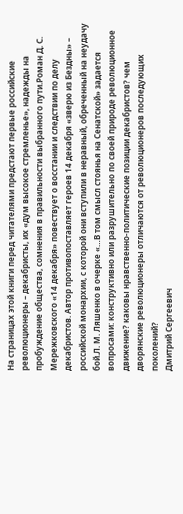На страницах этой книги перед читателями предстают первые российские революционеры – декабристы, их «дум высокое стремленье», надежды на пробуждение общества, сомнения в правильности выбранного пути.Роман Д. С. Мережковского «14 декабря» повествует о восстании и следствии по делу декабристов. Автор противопоставляет героев 14 декабря «зверю из Бездны» – российской монархии, с которой они вступили в неравный, обреченный на неудачу бой.Л. М. Ляшенко в очерке «…В том смысл стоянья на Сенатской» задается вопросами: конструктивно или разрушительно по своей природе революционное движение? каковы нравственно-политические позиции декабристов? чем дворянские революционеры отличаются от революционеров последующих поколений?
Дмитрий Сергеевич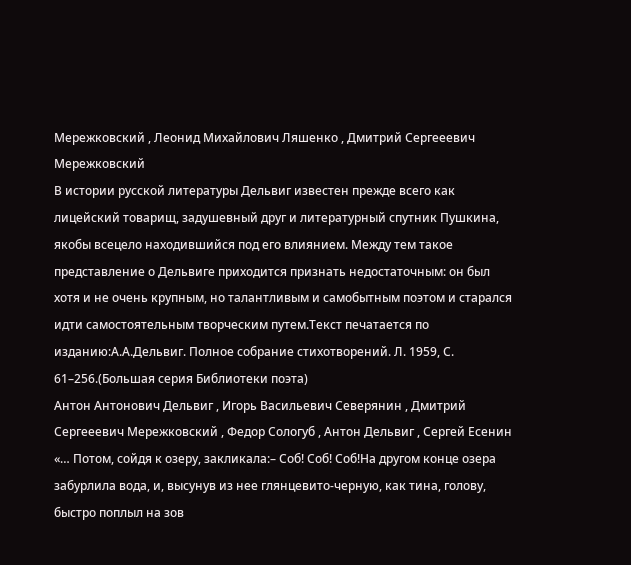Мережковский , Леонид Михайлович Ляшенко , Дмитрий Сергееевич Мережковский
В истории русской литературы Дельвиг известен прежде всего как лицейский товарищ, задушевный друг и литературный спутник Пушкина, якобы всецело находившийся под его влиянием. Между тем такое представление о Дельвиге приходится признать недостаточным: он был хотя и не очень крупным, но талантливым и самобытным поэтом и старался идти самостоятельным творческим путем.Текст печатается по изданию:А.А.Дельвиг. Полное собрание стихотворений. Л. 1959, С. 61–256.(Большая серия Библиотеки поэта)
Антон Антонович Дельвиг , Игорь Васильевич Северянин , Дмитрий Сергееевич Мережковский , Федор Сологуб , Антон Дельвиг , Сергей Есенин
«… Потом, сойдя к озеру, закликала:– Соб! Соб! Соб!На другом конце озера забурлила вода, и, высунув из нее глянцевито-черную, как тина, голову, быстро поплыл на зов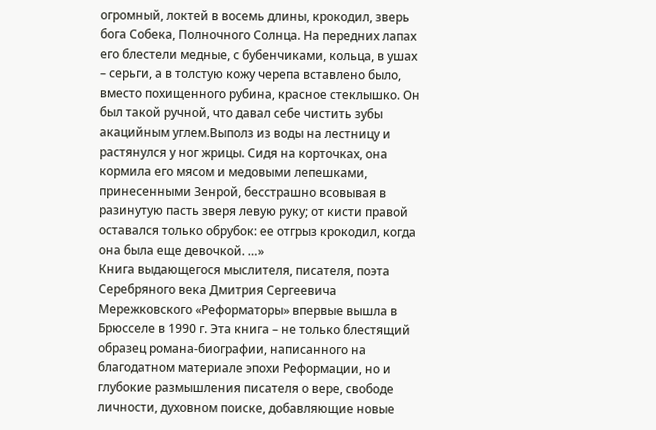огромный, локтей в восемь длины, крокодил, зверь бога Собека, Полночного Солнца. На передних лапах его блестели медные, с бубенчиками, кольца, в ушах – серьги, а в толстую кожу черепа вставлено было, вместо похищенного рубина, красное стеклышко. Он был такой ручной, что давал себе чистить зубы акацийным углем.Выполз из воды на лестницу и растянулся у ног жрицы. Сидя на корточках, она кормила его мясом и медовыми лепешками, принесенными Зенрой, бесстрашно всовывая в разинутую пасть зверя левую руку; от кисти правой оставался только обрубок: ее отгрыз крокодил, когда она была еще девочкой. …»
Книга выдающегося мыслителя, писателя, поэта Серебряного века Дмитрия Сергеевича Мережковского «Реформаторы» впервые вышла в Брюсселе в 1990 г. Эта книга – не только блестящий образец романа-биографии, написанного на благодатном материале эпохи Реформации, но и глубокие размышления писателя о вере, свободе личности, духовном поиске, добавляющие новые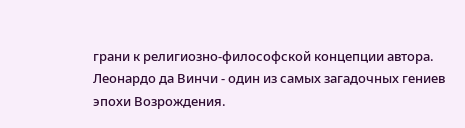грани к религиозно-философской концепции автора.
Леонардо да Винчи - один из самых загадочных гениев эпохи Возрождения.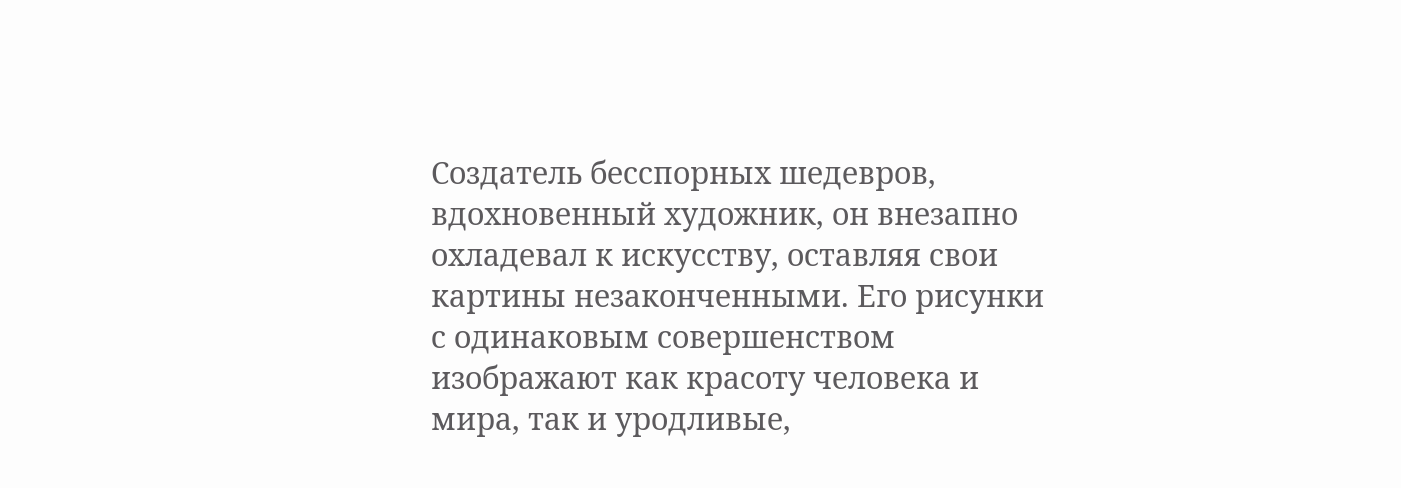Создатель бесспорных шедевров, вдохновенный художник, он внезапно охладевал к искусству, оставляя свои картины незаконченными. Его рисунки с одинаковым совершенством изображают как красоту человека и мира, так и уродливые,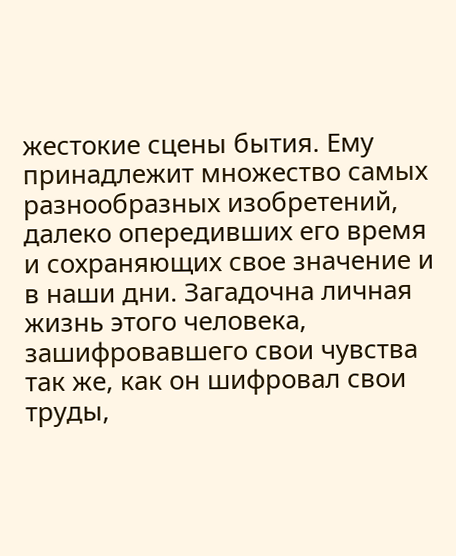жестокие сцены бытия. Ему принадлежит множество самых разнообразных изобретений, далеко опередивших его время и сохраняющих свое значение и в наши дни. Загадочна личная жизнь этого человека, зашифровавшего свои чувства так же, как он шифровал свои труды,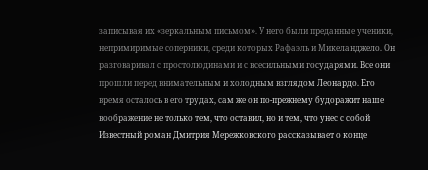записывая их «зеркальным письмом». У него были преданные ученики, непримиримые соперники, среди которых Рафаэль и Микеланджело. Он разговаривал с простолюдинами и с всесильными государями. Все они прошли перед внимательным и холодным взглядом Леонардо. Его время осталось в его трудах, сам же он по-прежнему будоражит наше воображение не только тем, что оставил, но и тем, что унес с собой
Известный роман Дмитрия Мережковского рассказывает о конце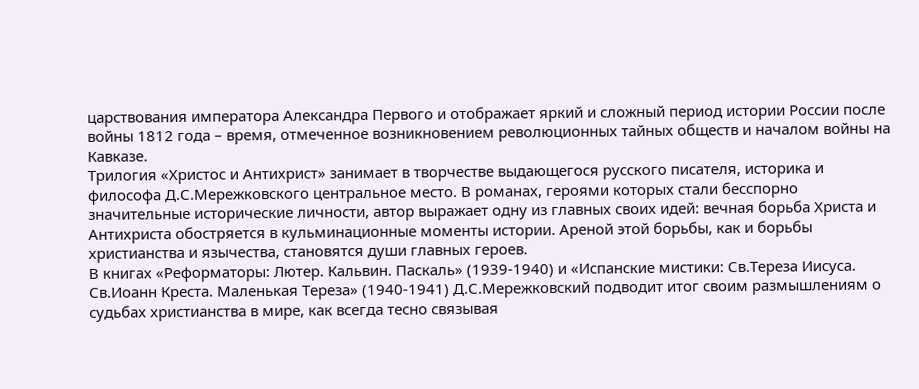царствования императора Александра Первого и отображает яркий и сложный период истории России после войны 1812 года – время, отмеченное возникновением революционных тайных обществ и началом войны на Кавказе.
Трилогия «Христос и Антихрист» занимает в творчестве выдающегося русского писателя, историка и философа Д.С.Мережковского центральное место. В романах, героями которых стали бесспорно значительные исторические личности, автор выражает одну из главных своих идей: вечная борьба Христа и Антихриста обостряется в кульминационные моменты истории. Ареной этой борьбы, как и борьбы христианства и язычества, становятся души главных героев.
В книгах «Реформаторы: Лютер. Кальвин. Паскаль» (1939-1940) и «Испанские мистики: Св.Тереза Иисуса. Св.Иоанн Креста. Маленькая Тереза» (1940-1941) Д.С.Мережковский подводит итог своим размышлениям о судьбах христианства в мире, как всегда тесно связывая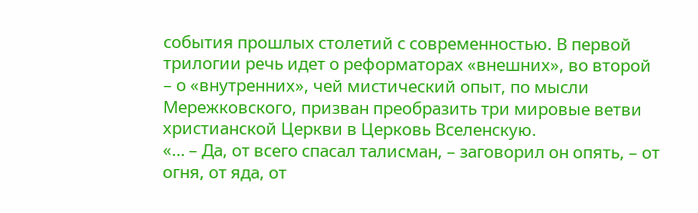события прошлых столетий с современностью. В первой трилогии речь идет о реформаторах «внешних», во второй – о «внутренних», чей мистический опыт, по мысли Мережковского, призван преобразить три мировые ветви христианской Церкви в Церковь Вселенскую.
«… – Да, от всего спасал талисман, – заговорил он опять, – от огня, от яда, от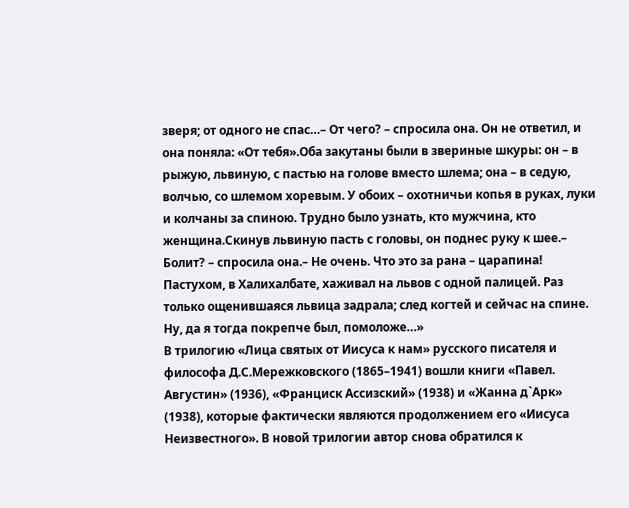зверя; от одного не спас…– От чего? – спросила она. Он не ответил, и она поняла: «От тебя».Оба закутаны были в звериные шкуры: он – в рыжую, львиную, с пастью на голове вместо шлема; она – в седую, волчью, со шлемом хоревым. У обоих – охотничьи копья в руках, луки и колчаны за спиною. Трудно было узнать, кто мужчина, кто женщина.Скинув львиную пасть с головы, он поднес руку к шее.– Болит? – спросила она.– Не очень. Что это за рана – царапина! Пастухом, в Халихалбате, хаживал на львов с одной палицей. Раз только ощенившаяся львица задрала; след когтей и сейчас на спине. Ну, да я тогда покрепче был, помоложе…»
В трилогию «Лица святых от Иисуса к нам» русского писателя и философа Д.С.Мережковского (1865–1941) вошли книги «Павел. Августин» (1936), «Франциск Ассизский» (1938) и «Жанна д`Арк» (1938), которые фактически являются продолжением его «Иисуса Неизвестного». В новой трилогии автор снова обратился к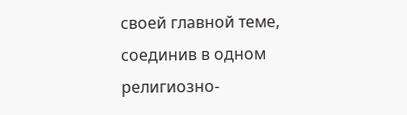своей главной теме, соединив в одном религиозно-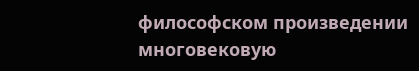философском произведении многовековую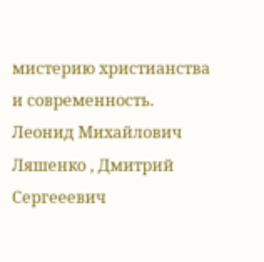мистерию христианства и современность.
Леонид Михайлович Ляшенко , Дмитрий Сергееевич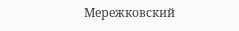Мережковский